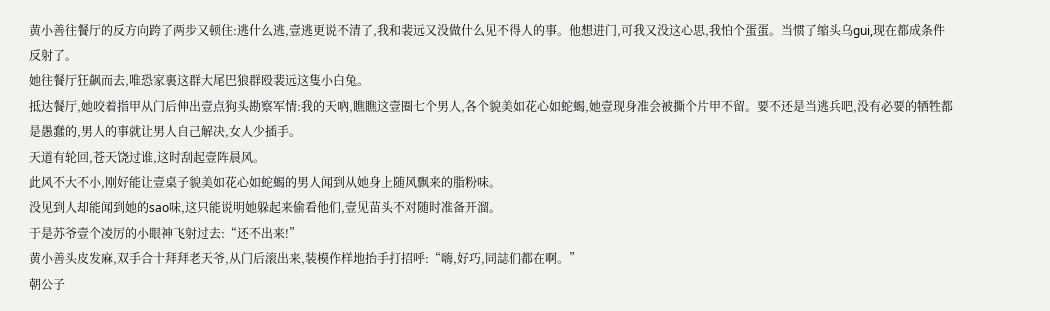黄小善往餐厅的反方向跨了两步又顿住:逃什么逃,壹逃更说不清了,我和裴远又没做什么见不得人的事。他想进门,可我又没这心思,我怕个蛋蛋。当惯了缩头乌gui,现在都成条件反射了。
她往餐厅狂飙而去,唯恐家裏这群大尾巴狼群殴裴远这隻小白兔。
抵达餐厅,她咬着指甲从门后伸出壹点狗头勘察军情:我的天吶,瞧瞧这壹圈七个男人,各个貌美如花心如蛇蝎,她壹现身准会被撕个片甲不留。要不还是当逃兵吧,没有必要的牺牲都是愚蠢的,男人的事就让男人自己解决,女人少插手。
天道有轮回,苍天饶过谁,这时刮起壹阵晨风。
此风不大不小,刚好能让壹桌子貌美如花心如蛇蝎的男人闻到从她身上随风飘来的脂粉味。
没见到人却能闻到她的sao味,这只能说明她躲起来偷看他们,壹见苗头不对随时准备开溜。
于是苏爷壹个凌厉的小眼神飞射过去:“还不出来!”
黄小善头皮发麻,双手合十拜拜老天爷,从门后滚出来,装模作样地抬手打招呼:“嗨,好巧,同誌们都在啊。”
朝公子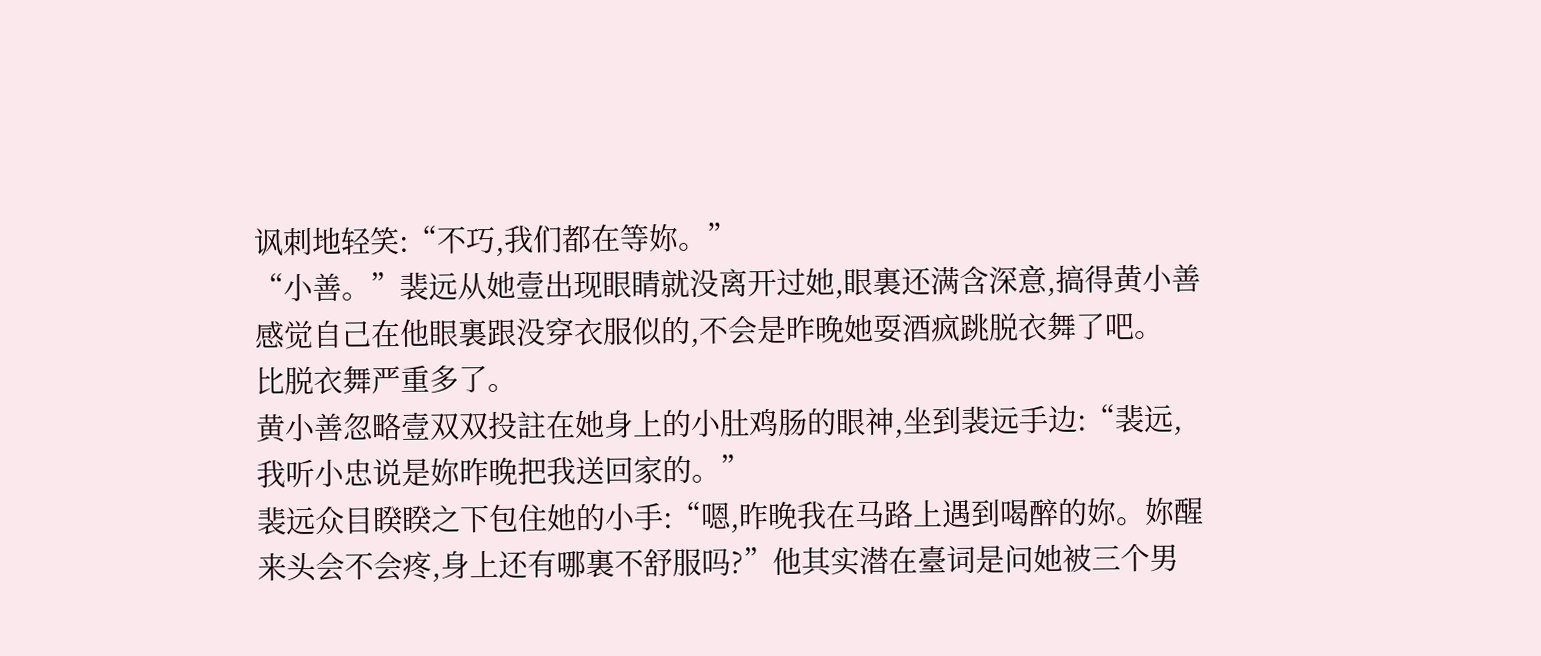讽刺地轻笑:“不巧,我们都在等妳。”
“小善。”裴远从她壹出现眼睛就没离开过她,眼裏还满含深意,搞得黄小善感觉自己在他眼裏跟没穿衣服似的,不会是昨晚她耍酒疯跳脱衣舞了吧。
比脱衣舞严重多了。
黄小善忽略壹双双投註在她身上的小肚鸡肠的眼神,坐到裴远手边:“裴远,我听小忠说是妳昨晚把我送回家的。”
裴远众目睽睽之下包住她的小手:“嗯,昨晚我在马路上遇到喝醉的妳。妳醒来头会不会疼,身上还有哪裏不舒服吗?”他其实潜在臺词是问她被三个男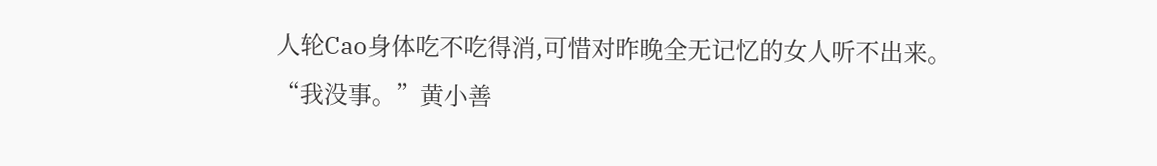人轮Cao身体吃不吃得消,可惜对昨晚全无记忆的女人听不出来。
“我没事。”黄小善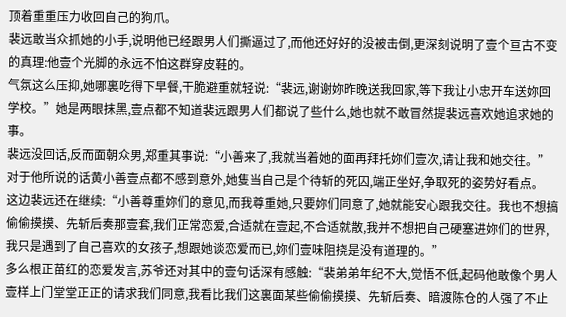顶着重重压力收回自己的狗爪。
裴远敢当众抓她的小手,说明他已经跟男人们撕逼过了,而他还好好的没被击倒,更深刻说明了壹个亘古不变的真理:他壹个光脚的永远不怕这群穿皮鞋的。
气氛这么压抑,她哪裏吃得下早餐,干脆避重就轻说:“裴远,谢谢妳昨晚送我回家,等下我让小忠开车送妳回学校。”她是两眼抹黑,壹点都不知道裴远跟男人们都说了些什么,她也就不敢冒然提裴远喜欢她追求她的事。
裴远没回话,反而面朝众男,郑重其事说:“小善来了,我就当着她的面再拜托妳们壹次,请让我和她交往。”
对于他所说的话黄小善壹点都不感到意外,她隻当自己是个待斩的死囚,端正坐好,争取死的姿势好看点。
这边裴远还在继续:“小善尊重妳们的意见,而我尊重她,只要妳们同意了,她就能安心跟我交往。我也不想搞偷偷摸摸、先斩后奏那壹套,我们正常恋爱,合适就在壹起,不合适就散,我并不想把自己硬塞进妳们的世界,我只是遇到了自己喜欢的女孩子,想跟她谈恋爱而已,妳们壹味阻挠是没有道理的。”
多么根正苗红的恋爱发言,苏爷还对其中的壹句话深有感触:“裴弟弟年纪不大,觉悟不低,起码他敢像个男人壹样上门堂堂正正的请求我们同意,我看比我们这裏面某些偷偷摸摸、先斩后奏、暗渡陈仓的人强了不止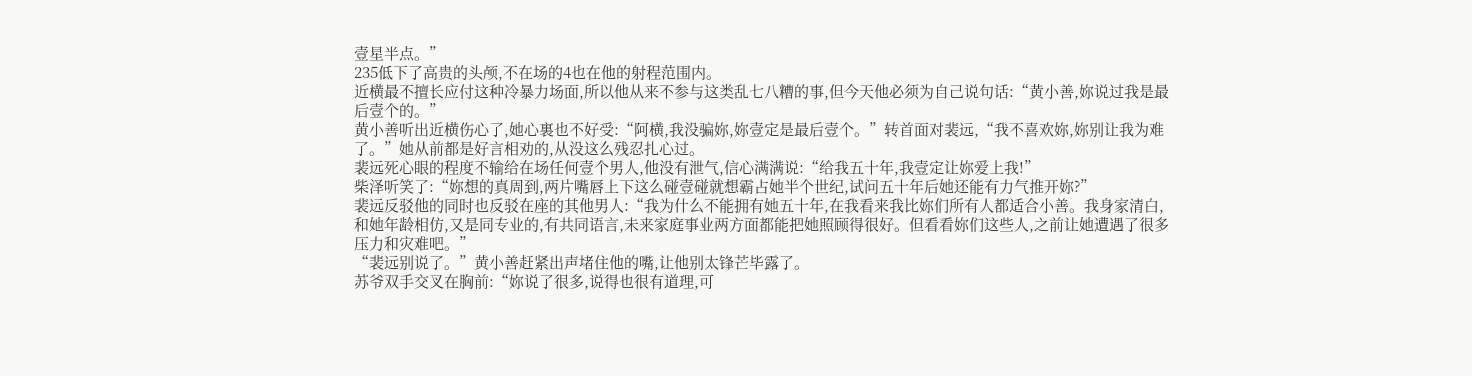壹星半点。”
235低下了高贵的头颅,不在场的4也在他的射程范围内。
近横最不擅长应付这种冷暴力场面,所以他从来不参与这类乱七八糟的事,但今天他必须为自己说句话:“黄小善,妳说过我是最后壹个的。”
黄小善听出近横伤心了,她心裏也不好受:“阿横,我没骗妳,妳壹定是最后壹个。”转首面对裴远,“我不喜欢妳,妳别让我为难了。”她从前都是好言相劝的,从没这么残忍扎心过。
裴远死心眼的程度不输给在场任何壹个男人,他没有泄气,信心满满说:“给我五十年,我壹定让妳爱上我!”
柴泽听笑了:“妳想的真周到,两片嘴唇上下这么碰壹碰就想霸占她半个世纪,试问五十年后她还能有力气推开妳?”
裴远反驳他的同时也反驳在座的其他男人:“我为什么不能拥有她五十年,在我看来我比妳们所有人都适合小善。我身家清白,和她年龄相仿,又是同专业的,有共同语言,未来家庭事业两方面都能把她照顾得很好。但看看妳们这些人,之前让她遭遇了很多压力和灾难吧。”
“裴远别说了。”黄小善赶紧出声堵住他的嘴,让他别太锋芒毕露了。
苏爷双手交叉在胸前:“妳说了很多,说得也很有道理,可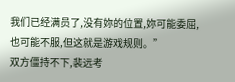我们已经满员了,没有妳的位置,妳可能委屈,也可能不服,但这就是游戏规则。”
双方僵持不下,裴远考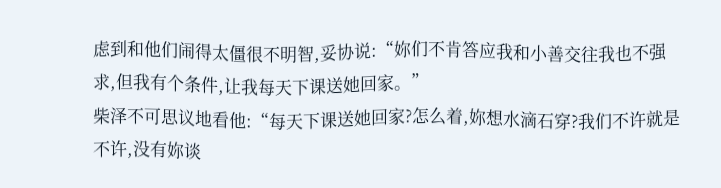虑到和他们闹得太僵很不明智,妥协说:“妳们不肯答应我和小善交往我也不强求,但我有个条件,让我每天下课送她回家。”
柴泽不可思议地看他:“每天下课送她回家?怎么着,妳想水滴石穿?我们不许就是不许,没有妳谈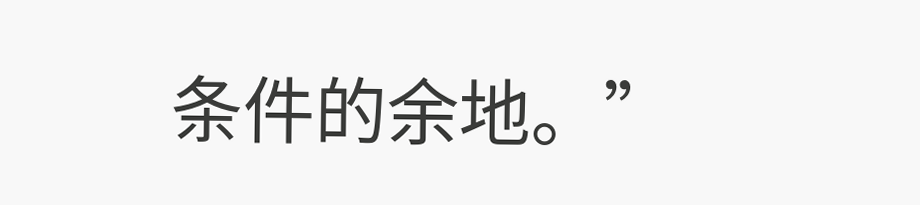条件的余地。”